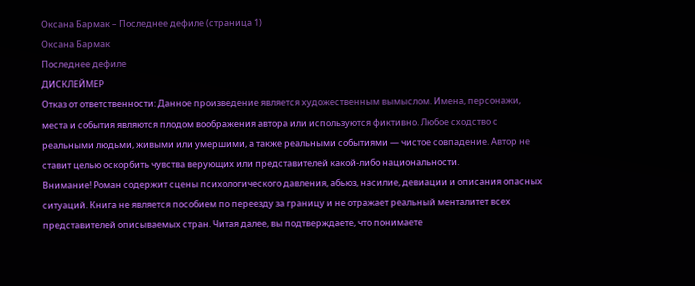Оксана Бармак – Последнее дефиле (страница 1)
Оксана Бармак
Последнее дефиле
ДИСКЛЕЙМЕР
Отказ от ответственности: Данное произведение является художественным вымыслом. Имена, персонажи, места и события являются плодом воображения автора или используются фиктивно. Любое сходство с реальными людьми, живыми или умершими, а также реальными событиями — чистое совпадение. Автор не ставит целью оскорбить чувства верующих или представителей какой-либо национальности.
Внимание! Роман содержит сцены психологического давления, абьюз, насилие, девиации и описания опасных ситуаций. Книга не является пособием по переезду за границу и не отражает реальный менталитет всех представителей описываемых стран. Читая далее, вы подтверждаете, что понимаете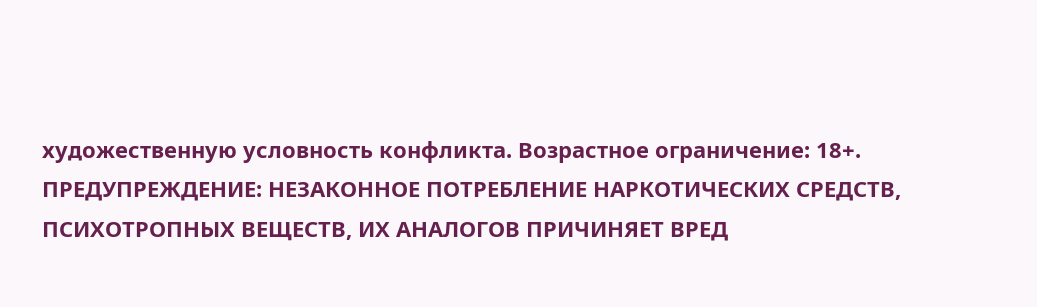художественную условность конфликта. Возрастное ограничение: 18+.
ПРЕДУПРЕЖДЕНИЕ: НЕЗАКОННОЕ ПОТРЕБЛЕНИЕ НАРКОТИЧЕСКИХ СРЕДСТВ, ПСИХОТРОПНЫХ ВЕЩЕСТВ, ИХ АНАЛОГОВ ПРИЧИНЯЕТ ВРЕД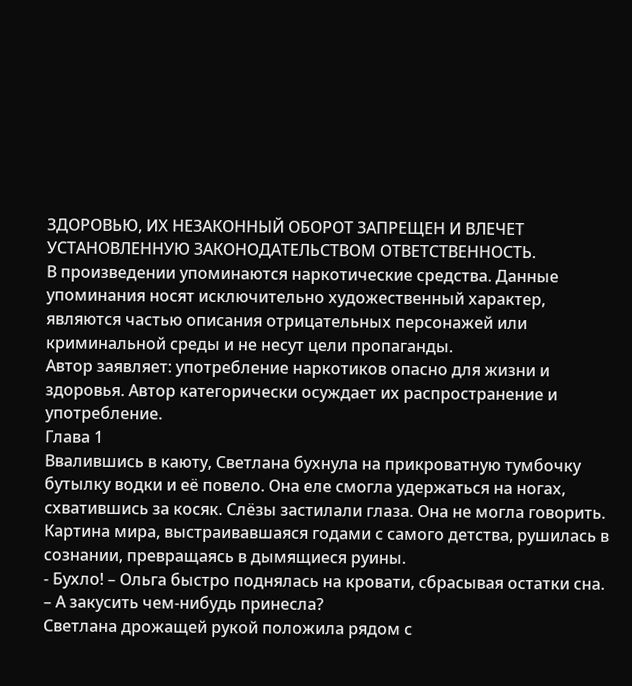ЗДОРОВЬЮ, ИХ НЕЗАКОННЫЙ ОБОРОТ ЗАПРЕЩЕН И ВЛЕЧЕТ УСТАНОВЛЕННУЮ ЗАКОНОДАТЕЛЬСТВОМ ОТВЕТСТВЕННОСТЬ.
В произведении упоминаются наркотические средства. Данные упоминания носят исключительно художественный характер, являются частью описания отрицательных персонажей или криминальной среды и не несут цели пропаганды.
Автор заявляет: употребление наркотиков опасно для жизни и здоровья. Автор категорически осуждает их распространение и употребление.
Глава 1
Ввалившись в каюту, Светлана бухнула на прикроватную тумбочку бутылку водки и её повело. Она еле смогла удержаться на ногах, схватившись за косяк. Слёзы застилали глаза. Она не могла говорить. Картина мира, выстраивавшаяся годами с самого детства, рушилась в сознании, превращаясь в дымящиеся руины.
- Бухло! – Ольга быстро поднялась на кровати, сбрасывая остатки сна. – А закусить чем-нибудь принесла?
Светлана дрожащей рукой положила рядом с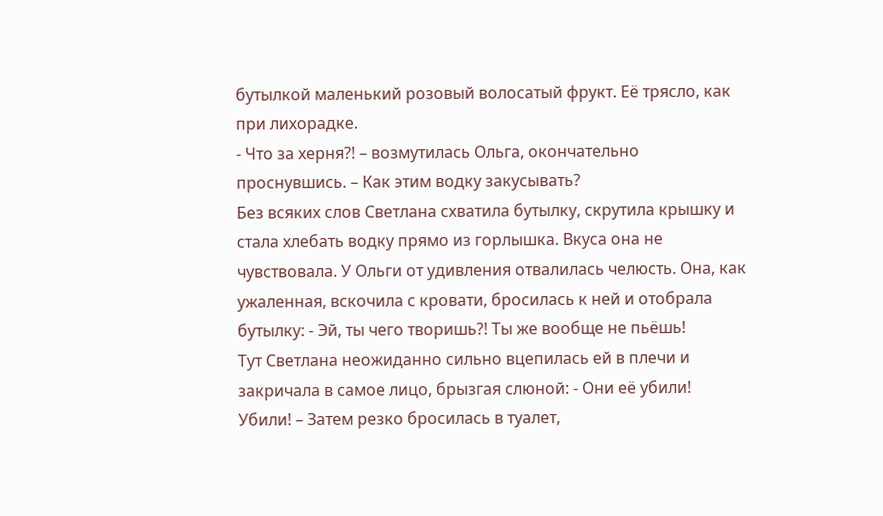бутылкой маленький розовый волосатый фрукт. Её трясло, как при лихорадке.
- Что за херня?! – возмутилась Ольга, окончательно проснувшись. – Как этим водку закусывать?
Без всяких слов Светлана схватила бутылку, скрутила крышку и стала хлебать водку прямо из горлышка. Вкуса она не чувствовала. У Ольги от удивления отвалилась челюсть. Она, как ужаленная, вскочила с кровати, бросилась к ней и отобрала бутылку: - Эй, ты чего творишь?! Ты же вообще не пьёшь!
Тут Светлана неожиданно сильно вцепилась ей в плечи и закричала в самое лицо, брызгая слюной: - Они её убили! Убили! – Затем резко бросилась в туалет,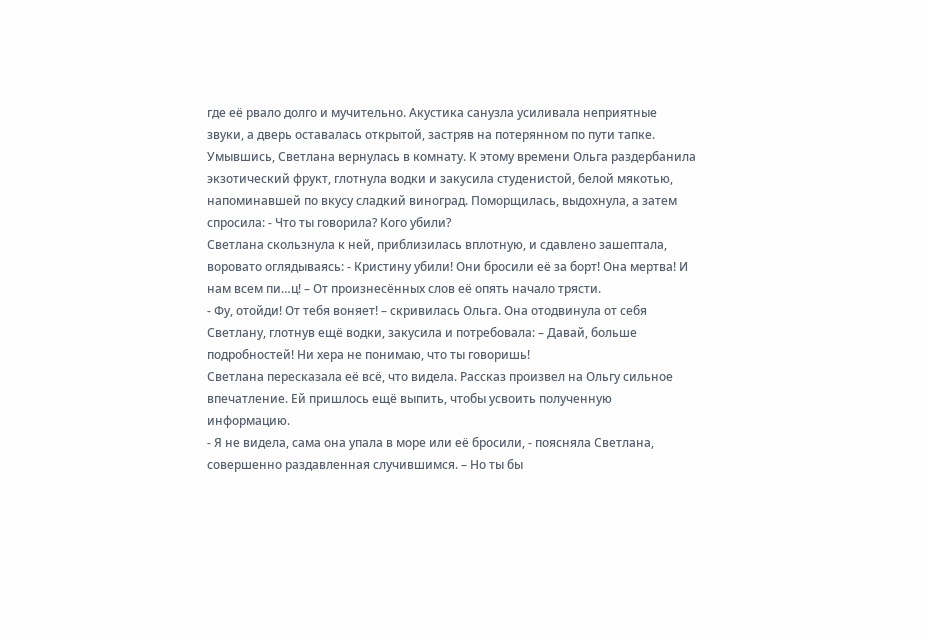где её рвало долго и мучительно. Акустика санузла усиливала неприятные звуки, а дверь оставалась открытой, застряв на потерянном по пути тапке. Умывшись, Светлана вернулась в комнату. К этому времени Ольга раздербанила экзотический фрукт, глотнула водки и закусила студенистой, белой мякотью, напоминавшей по вкусу сладкий виноград. Поморщилась, выдохнула, а затем спросила: - Что ты говорила? Кого убили?
Светлана скользнула к ней, приблизилась вплотную, и сдавлено зашептала, воровато оглядываясь: - Кристину убили! Они бросили её за борт! Она мертва! И нам всем пи…ц! – От произнесённых слов её опять начало трясти.
- Фу, отойди! От тебя воняет! – скривилась Ольга. Она отодвинула от себя Светлану, глотнув ещё водки, закусила и потребовала: – Давай, больше подробностей! Ни хера не понимаю, что ты говоришь!
Светлана пересказала её всё, что видела. Рассказ произвел на Ольгу сильное впечатление. Ей пришлось ещё выпить, чтобы усвоить полученную информацию.
- Я не видела, сама она упала в море или её бросили, - поясняла Светлана, совершенно раздавленная случившимся. – Но ты бы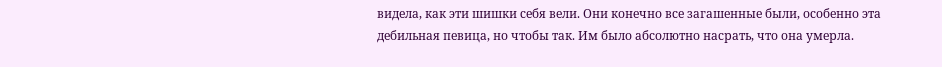видела, как эти шишки себя вели. Они конечно все загашенные были, особенно эта дебильная певица, но чтобы так. Им было абсолютно насрать, что она умерла.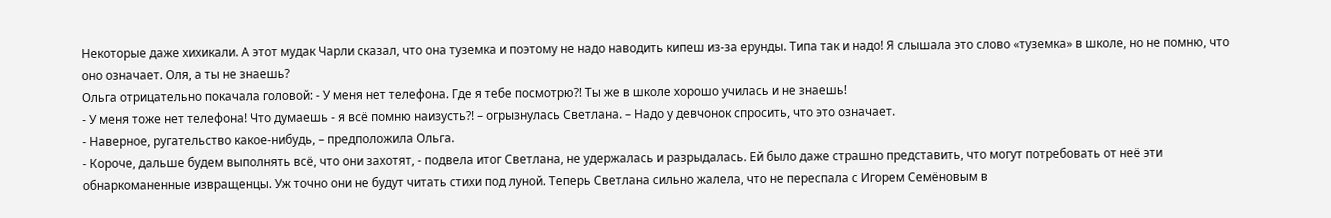Некоторые даже хихикали. А этот мудак Чарли сказал, что она туземка и поэтому не надо наводить кипеш из-за ерунды. Типа так и надо! Я слышала это слово «туземка» в школе, но не помню, что оно означает. Оля, а ты не знаешь?
Ольга отрицательно покачала головой: - У меня нет телефона. Где я тебе посмотрю?! Ты же в школе хорошо училась и не знаешь!
- У меня тоже нет телефона! Что думаешь - я всё помню наизусть?! – огрызнулась Светлана. – Надо у девчонок спросить, что это означает.
- Наверное, ругательство какое-нибудь, – предположила Ольга.
- Короче, дальше будем выполнять всё, что они захотят, - подвела итог Светлана, не удержалась и разрыдалась. Ей было даже страшно представить, что могут потребовать от неё эти обнаркоманенные извращенцы. Уж точно они не будут читать стихи под луной. Теперь Светлана сильно жалела, что не переспала с Игорем Семёновым в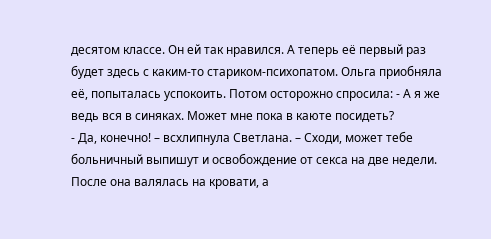десятом классе. Он ей так нравился. А теперь её первый раз будет здесь с каким-то стариком-психопатом. Ольга приобняла её, попыталась успокоить. Потом осторожно спросила: - А я же ведь вся в синяках. Может мне пока в каюте посидеть?
- Да, конечно! – всхлипнула Светлана. – Сходи, может тебе больничный выпишут и освобождение от секса на две недели.
После она валялась на кровати, а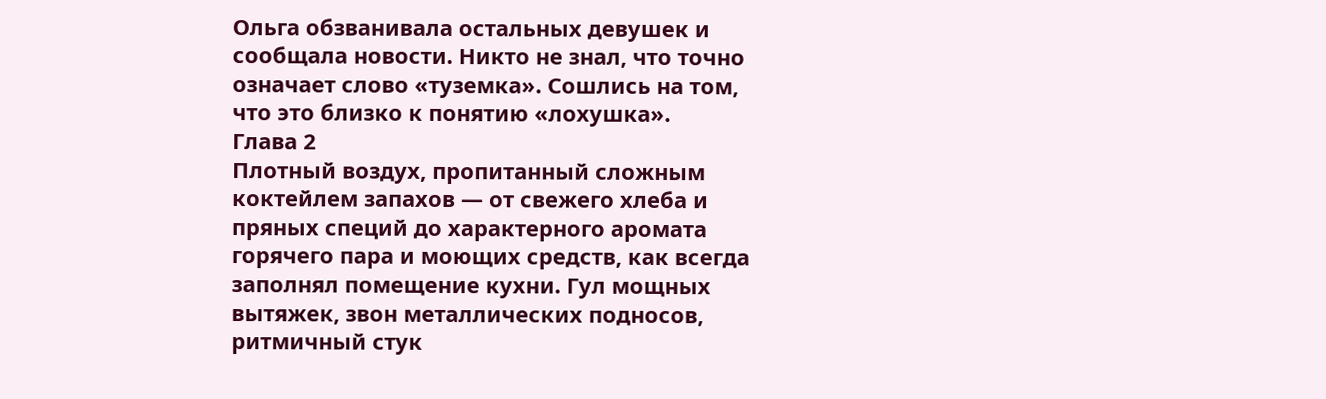Ольга обзванивала остальных девушек и сообщала новости. Никто не знал, что точно означает слово «туземка». Сошлись на том, что это близко к понятию «лохушка».
Глава 2
Плотный воздух, пропитанный сложным коктейлем запахов — от свежего хлеба и пряных специй до характерного аромата горячего пара и моющих средств, как всегда заполнял помещение кухни. Гул мощных вытяжек, звон металлических подносов, ритмичный стук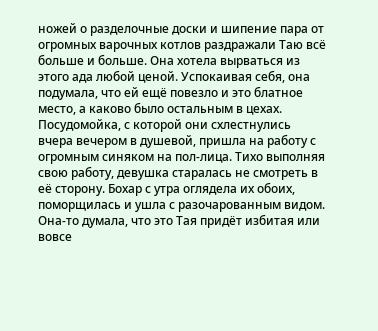ножей о разделочные доски и шипение пара от огромных варочных котлов раздражали Таю всё больше и больше. Она хотела вырваться из этого ада любой ценой. Успокаивая себя, она подумала, что ей ещё повезло и это блатное место, а каково было остальным в цехах. Посудомойка, с которой они схлестнулись вчера вечером в душевой, пришла на работу с огромным синяком на пол-лица. Тихо выполняя свою работу, девушка старалась не смотреть в её сторону. Бохар с утра оглядела их обоих, поморщилась и ушла с разочарованным видом. Она-то думала, что это Тая придёт избитая или вовсе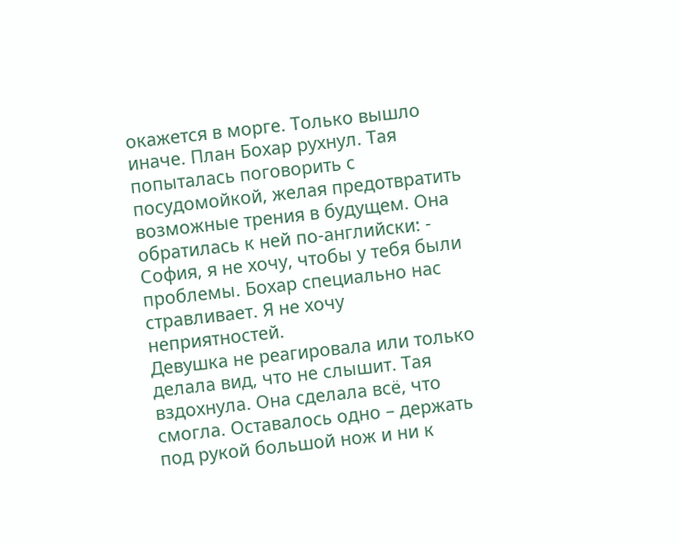окажется в морге. Только вышло иначе. План Бохар рухнул. Тая попыталась поговорить с посудомойкой, желая предотвратить возможные трения в будущем. Она обратилась к ней по-английски: - София, я не хочу, чтобы у тебя были проблемы. Бохар специально нас стравливает. Я не хочу неприятностей.
Девушка не реагировала или только делала вид, что не слышит. Тая вздохнула. Она сделала всё, что смогла. Оставалось одно – держать под рукой большой нож и ни к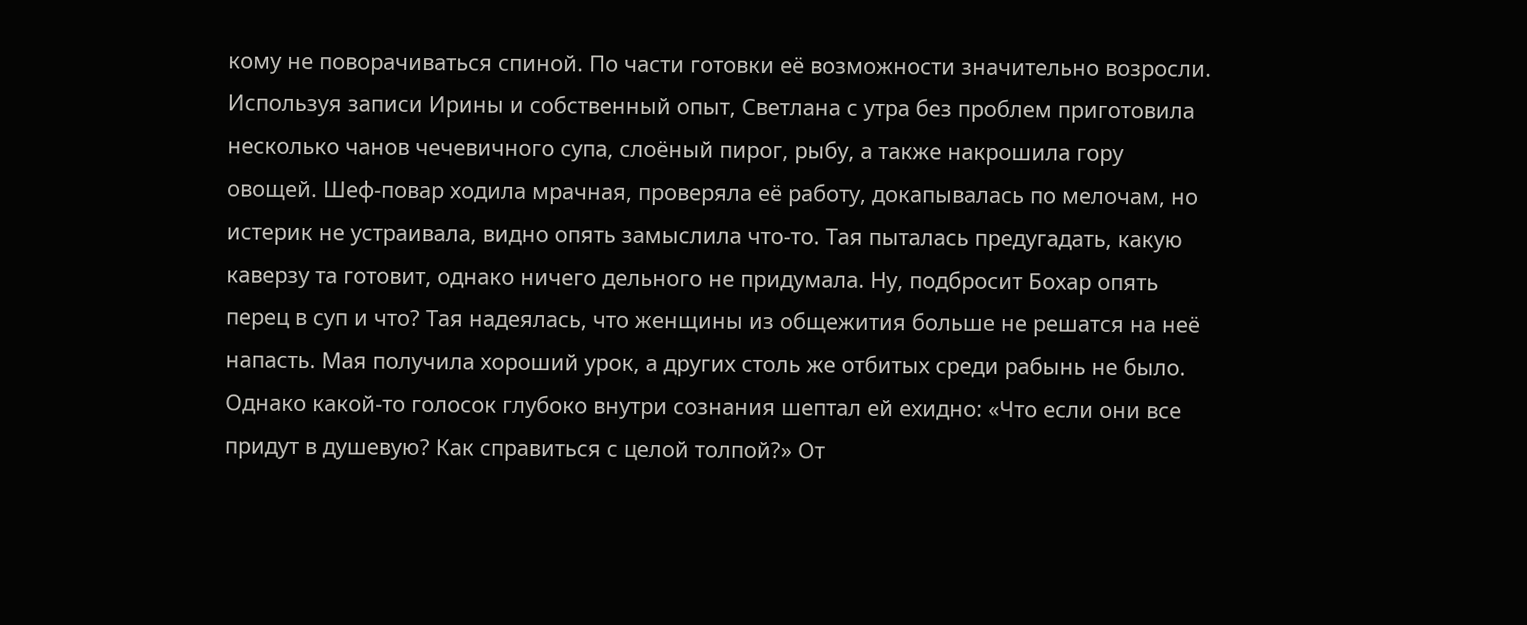кому не поворачиваться спиной. По части готовки её возможности значительно возросли. Используя записи Ирины и собственный опыт, Светлана с утра без проблем приготовила несколько чанов чечевичного супа, слоёный пирог, рыбу, а также накрошила гору овощей. Шеф-повар ходила мрачная, проверяла её работу, докапывалась по мелочам, но истерик не устраивала, видно опять замыслила что-то. Тая пыталась предугадать, какую каверзу та готовит, однако ничего дельного не придумала. Ну, подбросит Бохар опять перец в суп и что? Тая надеялась, что женщины из общежития больше не решатся на неё напасть. Мая получила хороший урок, а других столь же отбитых среди рабынь не было. Однако какой-то голосок глубоко внутри сознания шептал ей ехидно: «Что если они все придут в душевую? Как справиться с целой толпой?» От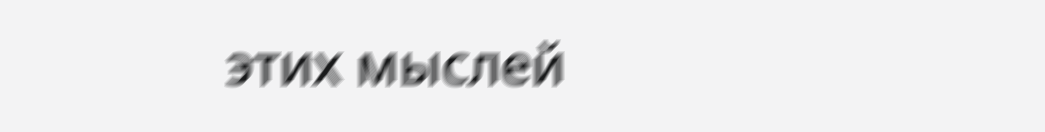этих мыслей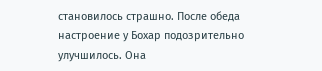становилось страшно. После обеда настроение у Бохар подозрительно улучшилось. Она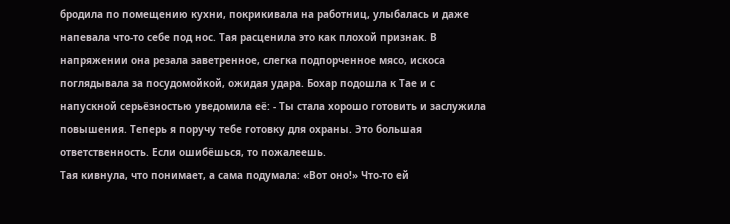бродила по помещению кухни, покрикивала на работниц, улыбалась и даже напевала что-то себе под нос. Тая расценила это как плохой признак. В напряжении она резала заветренное, слегка подпорченное мясо, искоса поглядывала за посудомойкой, ожидая удара. Бохар подошла к Тае и с напускной серьёзностью уведомила её: - Ты стала хорошо готовить и заслужила повышения. Теперь я поручу тебе готовку для охраны. Это большая ответственность. Если ошибёшься, то пожалеешь.
Тая кивнула, что понимает, а сама подумала: «Вот оно!» Что-то ей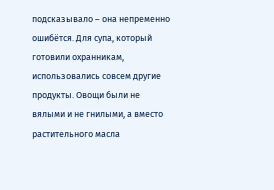подсказывало – она непременно ошибётся. Для супа, который готовили охранникам, использовались совсем другие продукты. Овощи были не вялыми и не гнилыми, а вместо растительного масла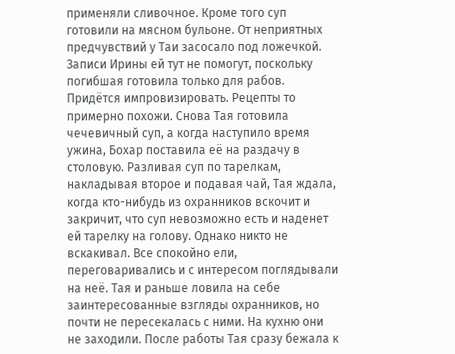применяли сливочное. Кроме того суп готовили на мясном бульоне. От неприятных предчувствий у Таи засосало под ложечкой. Записи Ирины ей тут не помогут, поскольку погибшая готовила только для рабов. Придётся импровизировать. Рецепты то примерно похожи. Снова Тая готовила чечевичный суп, а когда наступило время ужина, Бохар поставила её на раздачу в столовую. Разливая суп по тарелкам, накладывая второе и подавая чай, Тая ждала, когда кто-нибудь из охранников вскочит и закричит, что суп невозможно есть и наденет ей тарелку на голову. Однако никто не вскакивал. Все спокойно ели, переговаривались и с интересом поглядывали на неё. Тая и раньше ловила на себе заинтересованные взгляды охранников, но почти не пересекалась с ними. На кухню они не заходили. После работы Тая сразу бежала к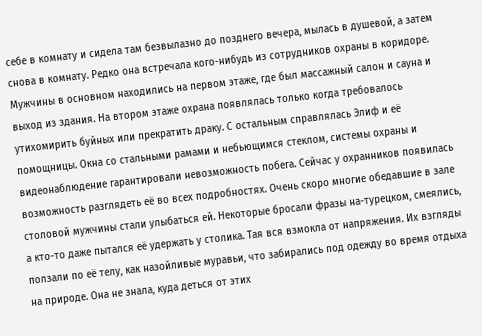себе в комнату и сидела там безвылазно до позднего вечера, мылась в душевой, а затем снова в комнату. Редко она встречала кого-нибудь из сотрудников охраны в коридоре. Мужчины в основном находились на первом этаже, где был массажный салон и сауна и выход из здания. На втором этаже охрана появлялась только когда требовалось утихомирить буйных или прекратить драку. С остальным справлялась Элиф и её помощницы. Окна со стальными рамами и небьющимся стеклом, системы охраны и видеонаблюдение гарантировали невозможность побега. Сейчас у охранников появилась возможность разглядеть её во всех подробностях. Очень скоро многие обедавшие в зале столовой мужчины стали улыбаться ей. Некоторые бросали фразы на-турецком, смеялись, а кто-то даже пытался её удержать у столика. Тая вся взмокла от напряжения. Их взгляды ползали по её телу, как назойливые муравьи, что забирались под одежду во время отдыха на природе. Она не знала, куда деться от этих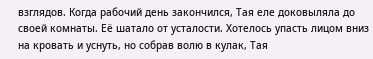взглядов. Когда рабочий день закончился, Тая еле доковыляла до своей комнаты. Её шатало от усталости. Хотелось упасть лицом вниз на кровать и уснуть, но собрав волю в кулак, Тая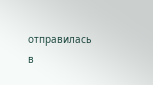отправилась в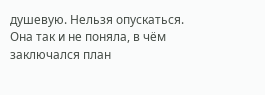душевую. Нельзя опускаться. Она так и не поняла, в чём заключался план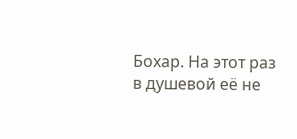Бохар. На этот раз в душевой её не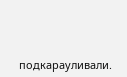подкарауливали.